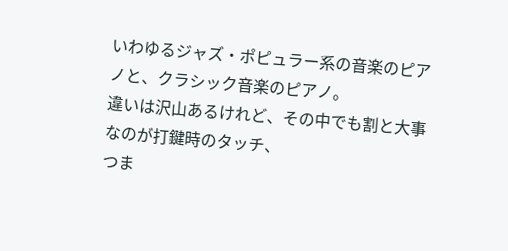いわゆるジャズ・ポピュラー系の音楽のピアノと、クラシック音楽のピアノ。
違いは沢山あるけれど、その中でも割と大事なのが打鍵時のタッチ、
つま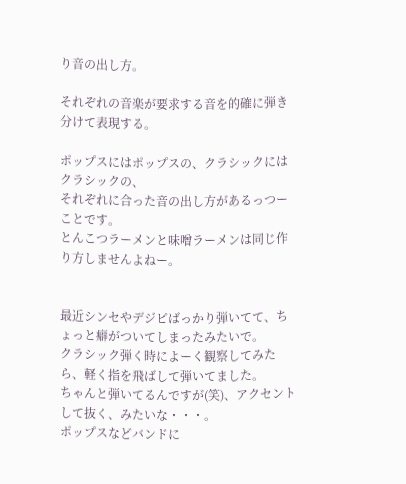り音の出し方。

それぞれの音楽が要求する音を的確に弾き分けて表現する。

ポップスにはポップスの、クラシックにはクラシックの、
それぞれに合った音の出し方があるっつーことです。
とんこつラーメンと味噌ラーメンは同じ作り方しませんよねー。


最近シンセやデジピばっかり弾いてて、ちょっと癖がついてしまったみたいで。
クラシック弾く時によーく観察してみたら、軽く指を飛ばして弾いてました。
ちゃんと弾いてるんですが(笑)、アクセントして抜く、みたいな・・・。
ポップスなどバンドに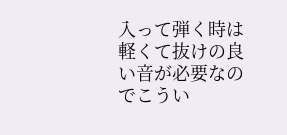入って弾く時は
軽くて抜けの良い音が必要なのでこうい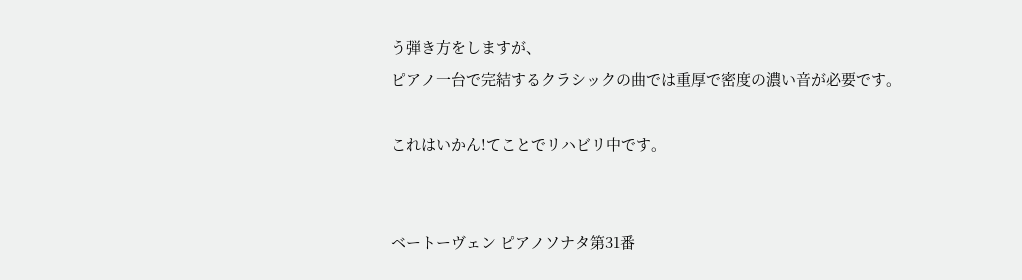う弾き方をしますが、
ピアノ一台で完結するクラシックの曲では重厚で密度の濃い音が必要です。

これはいかん!てことでリハビリ中です。


ベートーヴェン ピアノソナタ第31番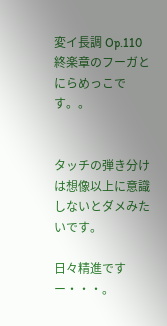変イ長調 Op.110
終楽章のフーガとにらめっこです。。


タッチの弾き分けは想像以上に意識しないとダメみたいです。

日々精進ですー・・・。